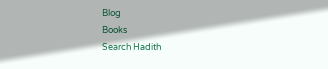Blog
Books
Search Hadith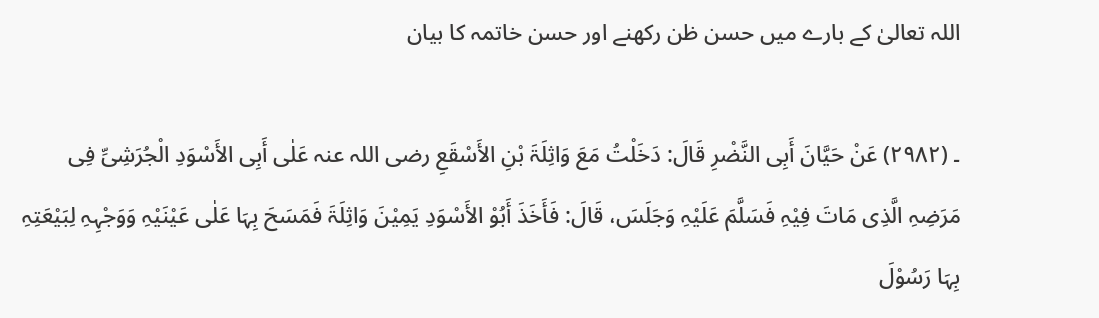اللہ تعالیٰ کے بارے میں حسن ظن رکھنے اور حسن خاتمہ کا بیان

۔ (۲۹۸۲) عَنْ حَیَّانَ أَبِی النَّضْرِ قَالَ: دَخَلْتُ مَعَ وَاثِلَۃَ بْنِ الأَسْقَعِ ‌رضی ‌اللہ ‌عنہ ‌عَلٰی أَبِی الأَسْوَدِ الْجُرَشِیِّ فِی مَرَضِہِ الَّذِی مَاتَ فِیْہِ فَسَلَّمَ عَلَیْہِ وَجَلَسَ، قَالَ: فَأَخَذَ أَبُوْ الأَسْوَدِ یَمِیْنَ وَاثِلَۃَ فَمَسَحَ بِہَا عَلٰی عَیْنَیْہِ وَوَجْہِہِ لِبَیْعَتِہِ بِہَا رَسُوْلَ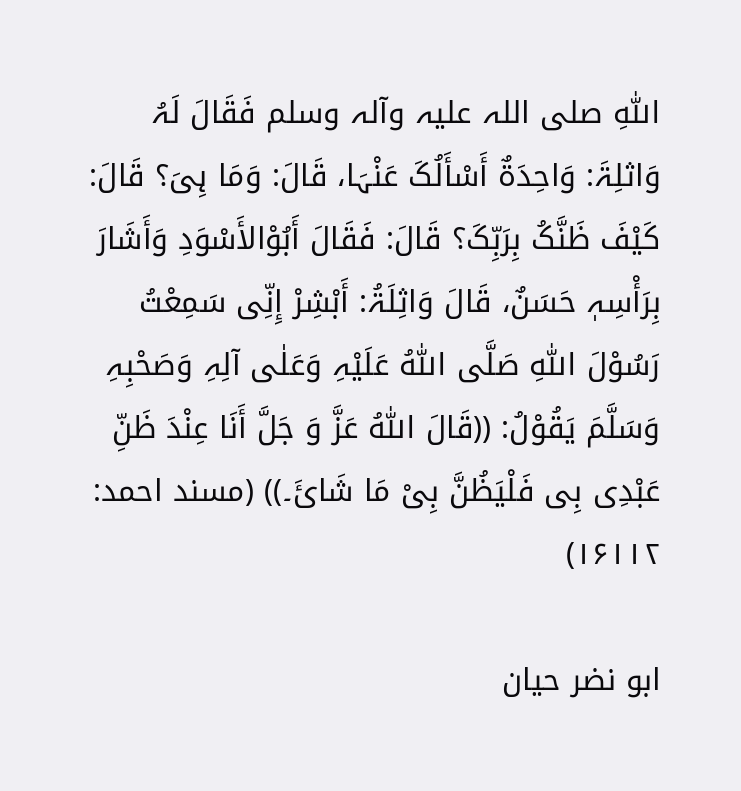اللّٰہِ ‌صلی ‌اللہ ‌علیہ ‌وآلہ ‌وسلم فَقَالَ لَہُ وَاثلِۃَ: وَاحِدَۃٌ أَسْأَلُکَ عَنْہَا، قَالَ: وَمَا ہِیَ؟ قَالَ: کَیْفَ ظَنَّکُ بِرَبِّکَ؟ قَالَ: فَقَالَ أَبُوْالأَسْوَدِ وَأَشَارَ بِرَأْسِہٖ حَسَنٌ، قَالَ وَاثِلَۃُ: أَبْشِرْ إِنِّی سَمِعْتُ رَسُوْلَ اللّٰہِ صَلَّی اللّٰہُ عَلَیْہِ وَعَلٰی آلِہِ وَصَحْبِہِ وَسَلَّمَ یَقُوْلُ: ((قَالَ اللّٰہُ عَزَّ وَ جَلَّ أَنَا عِنْدَ ظَنِّ عَبْدِی بِی فَلْیَظُنَّ بِیْ مَا شَائَ۔)) (مسند احمد: ۱۶۱۱۲)

ابو نضر حیان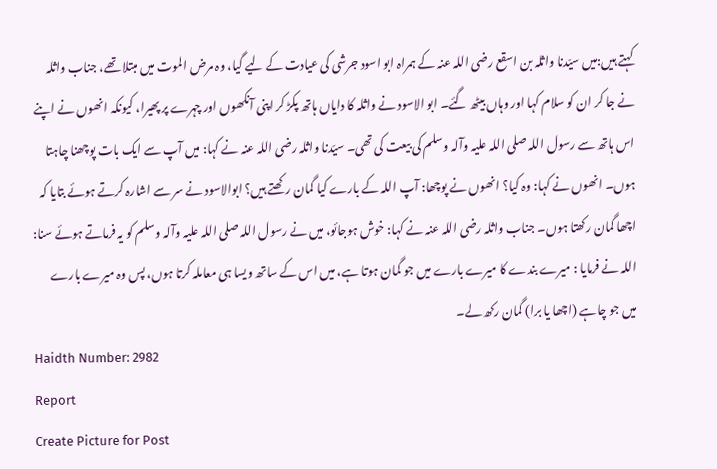کہتے ہیں:میں سیّدنا واثلہ بن اسقع ‌رضی ‌اللہ ‌عنہ کے ہمراہ ابو اسود جرشی کی عیادت کے لیے گیا، وہ مرض الموت میں مبتلا تھے، جناب واثلہ نے جا کر ان کو سلام کہا اور وہاں بیٹھ گئے۔ ابو الاسود نے واثلہ کا دایاں ہاتھ پکڑ کر اپنی آنکھوں اور چہرے پر پھیرا، کیونکہ انھوں نے اپنے اس ہاتھ سے رسول اللہ ‌صلی ‌اللہ ‌علیہ ‌وآلہ ‌وسلم کی بیعت کی تھی۔ سیّدنا واثلہ ‌رضی ‌اللہ ‌عنہ نے کہا: میں آپ سے ایک بات پوچھنا چاہتا ہوں۔ انھوں نے کہا: وہ کیا؟ انھوں نے پوچھا: آپ اللہ کے بارے کیا گمان رکھتے ہیں؟ ابوالاسود نے سر سے اشارہ کرتے ہوئے بتایا کہ اچھا گمان رکھتا ہوں۔ جناب واثلہ ‌رضی ‌اللہ ‌عنہ نے کہا: خوش ہوجائو، میں نے رسول اللہ ‌صلی ‌اللہ ‌علیہ ‌وآلہ ‌وسلم کو یہ فرماتے ہوئے سنا: اللہ نے فرمایا : میرے بندے کا میرے بارے میں جو گمان ہوتا ہے، میں اس کے ساتھ ویسا ہی معاملہ کرتا ہوں، پس وہ میرے بارے میں جو چاہے (اچھا یا برا) گمان رکھ لے۔
Haidth Number: 2982
Report
Create Picture for Post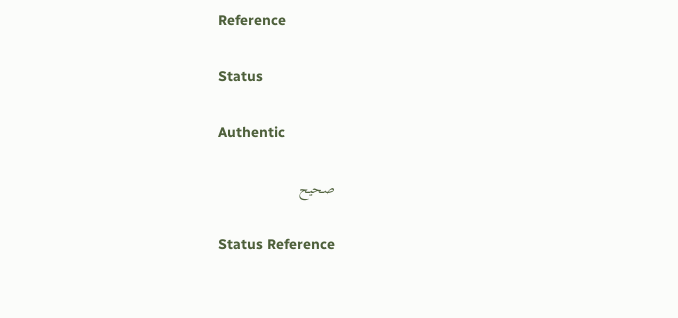Reference

Status

Authentic

صحیح

Status Reference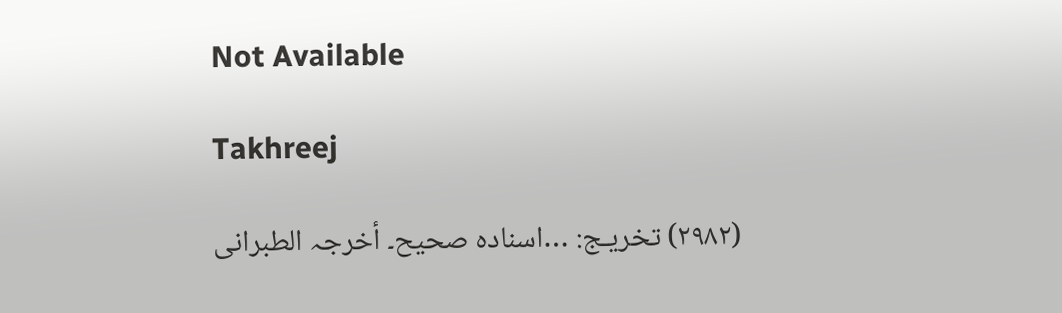Not Available

Takhreej

(۲۹۸۲) تخریـج: …اسنادہ صحیح۔ أخرجہ الطبرانی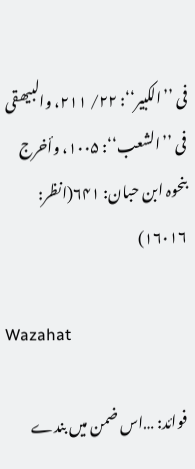فی ’’الکبیر‘‘: ۲۲/ ۲۱۱، والبیھقی فی ’’الشعب‘‘: ۱۰۰۵، وأخرج بنحوہ ابن حبان: ۶۴۱(انظر: ۱۶۰۱۶)

Wazahat

فوائد: …اس ضمن میں بندے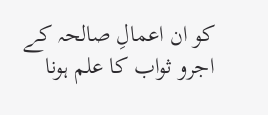کو ان اعمالِ صالحہ کے اجرو ثواب کا علم ہونا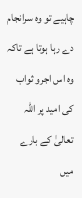چاہیے تو وہ سرانجام دے رہا ہوتا ہے تاکہ وہ اس اجرو ثواب کی امید پر اللہ تعالیٰ کے بارے میں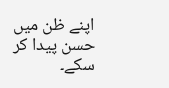اپنے ظن میں حسن پیدا کر سکے۔